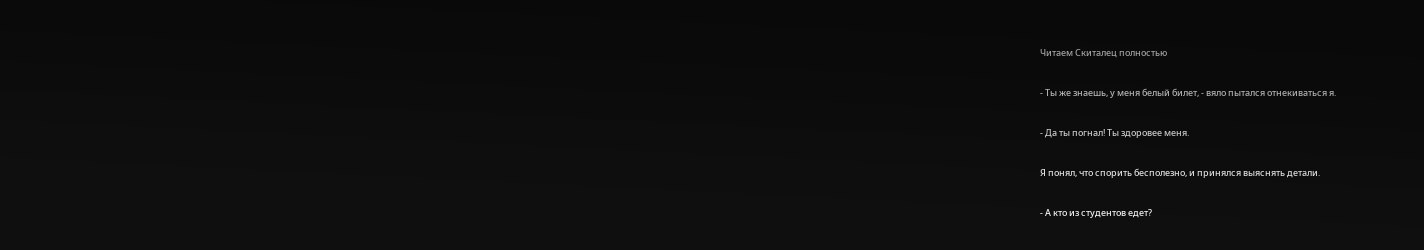Читаем Скиталец полностью

- Ты же знаешь, у меня белый билет, - вяло пытался отнекиваться я.

- Да ты погнал! Ты здоровее меня.

Я понял, что спорить бесполезно, и принялся выяснять детали.

- А кто из студентов едет?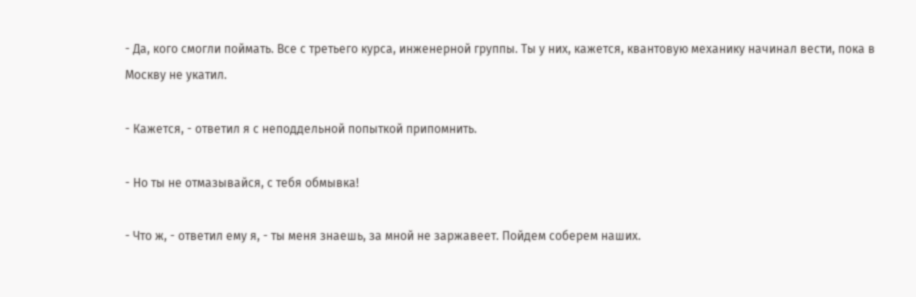- Да, кого смогли поймать. Все с третьего курса, инженерной группы. Ты у них, кажется, квантовую механику начинал вести, пока в Москву не укатил.

- Кажется, - ответил я с неподдельной попыткой припомнить.

- Но ты не отмазывайся, с тебя обмывка!

- Что ж, - ответил ему я, - ты меня знаешь, за мной не заржавеет. Пойдем соберем наших.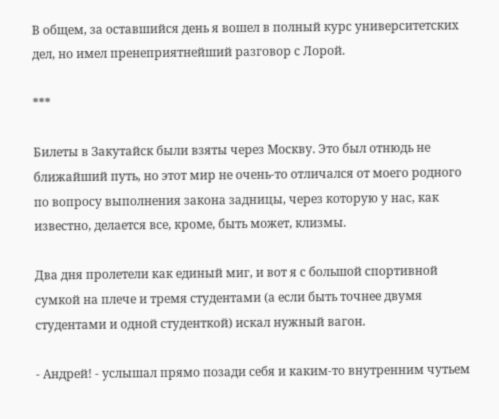В общем, за оставшийся день я вошел в полный курс университетских дел, но имел пренеприятнейший разговор с Лорой.

***

Билеты в Закутайск были взяты через Москву. Это был отнюдь не ближайший путь, но этот мир не очень-то отличался от моего родного по вопросу выполнения закона задницы, через которую у нас, как известно, делается все, кроме, быть может, клизмы.

Два дня пролетели как единый миг, и вот я с большой спортивной сумкой на плече и тремя студентами (а если быть точнее двумя студентами и одной студенткой) искал нужный вагон.

- Андрей! - услышал прямо позади себя и каким-то внутренним чутьем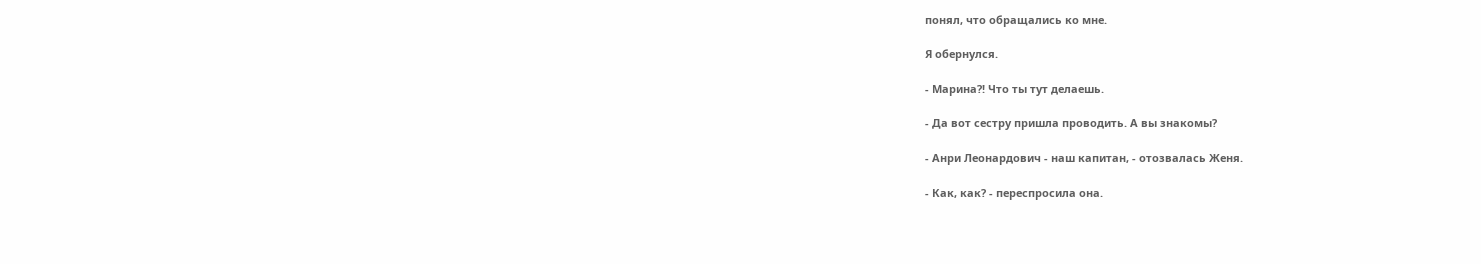понял, что обращались ко мне.

Я обернулся.

- Марина?! Что ты тут делаешь.

- Да вот сестру пришла проводить. А вы знакомы?

- Анри Леонардович - наш капитан, - отозвалась Женя.

- Как, как? - переспросила она.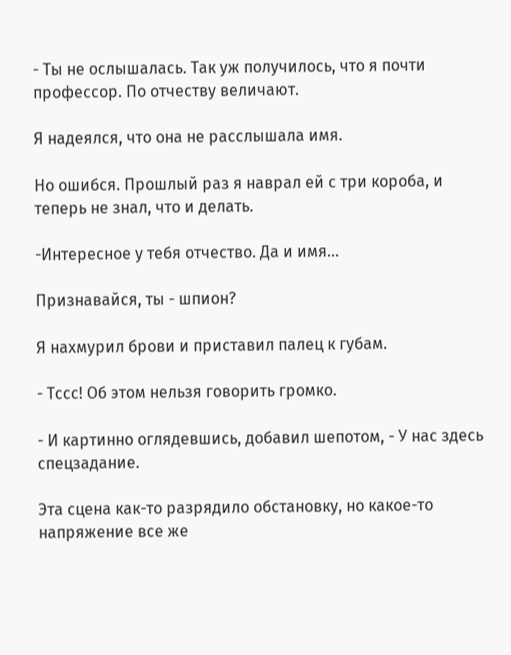- Ты не ослышалась. Так уж получилось, что я почти профессор. По отчеству величают.

Я надеялся, что она не расслышала имя.

Но ошибся. Прошлый раз я наврал ей с три короба, и теперь не знал, что и делать.

-Интересное у тебя отчество. Да и имя...

Признавайся, ты - шпион?

Я нахмурил брови и приставил палец к губам.

- Тссс! Об этом нельзя говорить громко.

- И картинно оглядевшись, добавил шепотом, - У нас здесь спецзадание.

Эта сцена как-то разрядило обстановку, но какое-то напряжение все же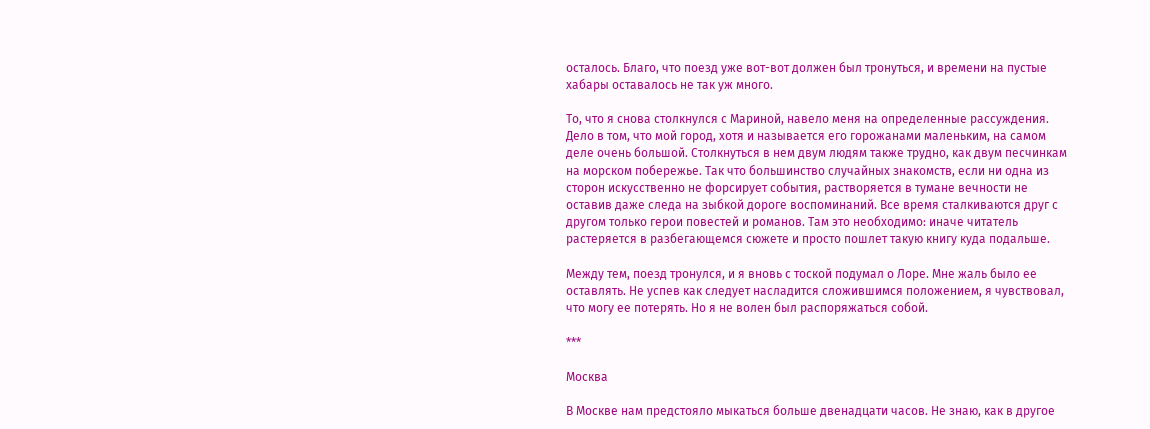осталось. Благо, что поезд уже вот-вот должен был тронуться, и времени на пустые хабары оставалось не так уж много.

То, что я снова столкнулся с Мариной, навело меня на определенные рассуждения. Дело в том, что мой город, хотя и называется его горожанами маленьким, на самом деле очень большой. Столкнуться в нем двум людям также трудно, как двум песчинкам на морском побережье. Так что большинство случайных знакомств, если ни одна из сторон искусственно не форсирует события, растворяется в тумане вечности не оставив даже следа на зыбкой дороге воспоминаний. Все время сталкиваются друг с другом только герои повестей и романов. Там это необходимо: иначе читатель растеряется в разбегающемся сюжете и просто пошлет такую книгу куда подальше.

Между тем, поезд тронулся, и я вновь с тоской подумал о Лоре. Мне жаль было ее оставлять. Не успев как следует насладится сложившимся положением, я чувствовал, что могу ее потерять. Но я не волен был распоряжаться собой.

***

Москва

В Москве нам предстояло мыкаться больше двенадцати часов. Не знаю, как в другое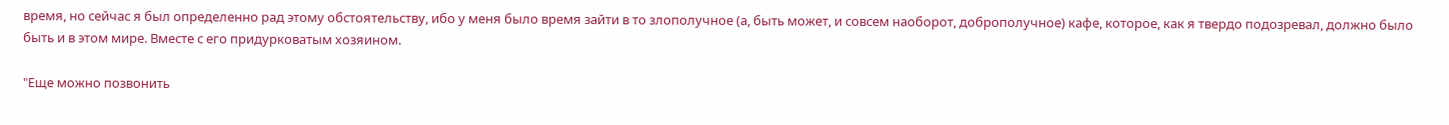время, но сейчас я был определенно рад этому обстоятельству, ибо у меня было время зайти в то злополучное (а, быть может, и совсем наоборот, доброполучное) кафе, которое, как я твердо подозревал, должно было быть и в этом мире. Вместе с его придурковатым хозяином.

"Еще можно позвонить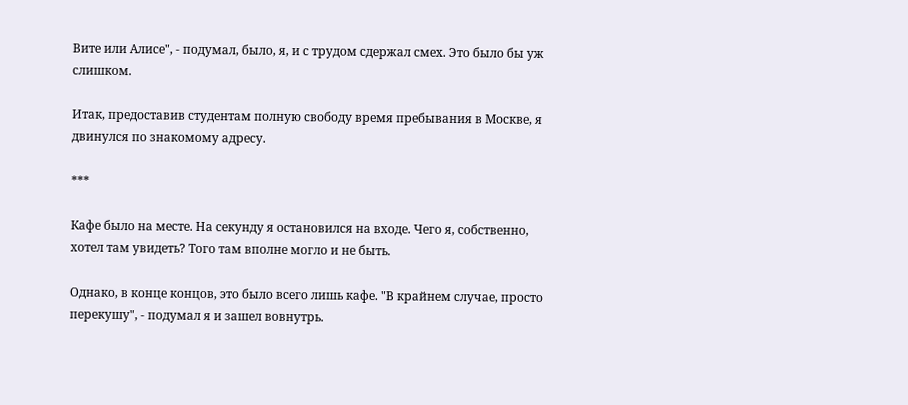Вите или Алисе", - подумал, было, я, и с трудом сдержал смех. Это было бы уж слишком.

Итак, предоставив студентам полную свободу время пребывания в Москве, я двинулся по знакомому адресу.

***

Кафе было на месте. На секунду я остановился на входе. Чего я, собственно, хотел там увидеть? Того там вполне могло и не быть.

Однако, в конце концов, это было всего лишь кафе. "В крайнем случае, просто перекушу", - подумал я и зашел вовнутрь.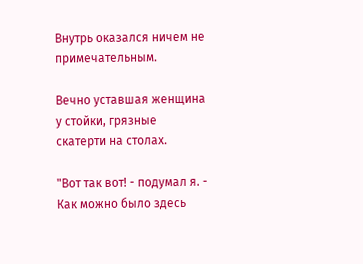Внутрь оказался ничем не примечательным.

Вечно уставшая женщина у стойки, грязные скатерти на столах.

"Вот так вот! - подумал я. - Как можно было здесь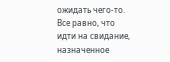ожидать чего-то. Все равно, что идти на свидание, назначенное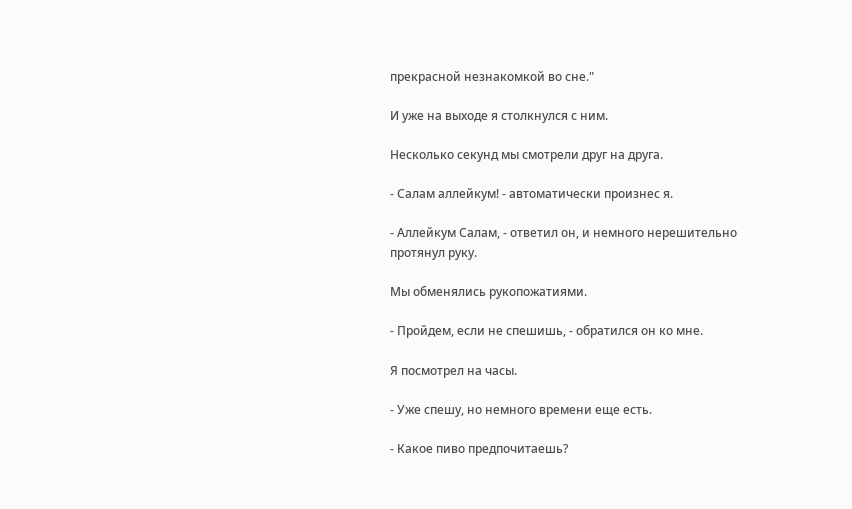прекрасной незнакомкой во сне."

И уже на выходе я столкнулся с ним.

Несколько секунд мы смотрели друг на друга.

- Салам аллейкум! - автоматически произнес я.

- Аллейкум Салам, - ответил он, и немного нерешительно протянул руку.

Мы обменялись рукопожатиями.

- Пройдем, если не спешишь, - обратился он ко мне.

Я посмотрел на часы.

- Уже спешу, но немного времени еще есть.

- Какое пиво предпочитаешь?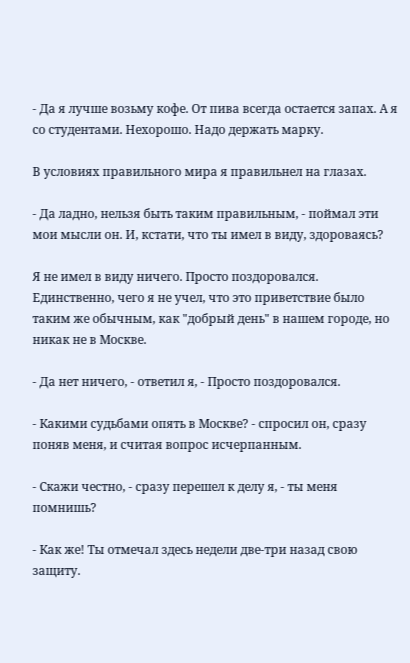- Да я лучше возьму кофе. От пива всегда остается запах. А я со студентами. Нехорошо. Надо держать марку.

В условиях правильного мира я правильнел на глазах.

- Да ладно, нельзя быть таким правильным, - поймал эти мои мысли он. И, кстати, что ты имел в виду, здороваясь?

Я не имел в виду ничего. Просто поздоровался. Единственно, чего я не учел, что это приветствие было таким же обычным, как "добрый день" в нашем городе, но никак не в Москве.

- Да нет ничего, - ответил я, - Просто поздоровался.

- Какими судьбами опять в Москве? - спросил он, сразу поняв меня, и считая вопрос исчерпанным.

- Скажи честно, - сразу перешел к делу я, - ты меня помнишь?

- Как же! Ты отмечал здесь недели две-три назад свою защиту.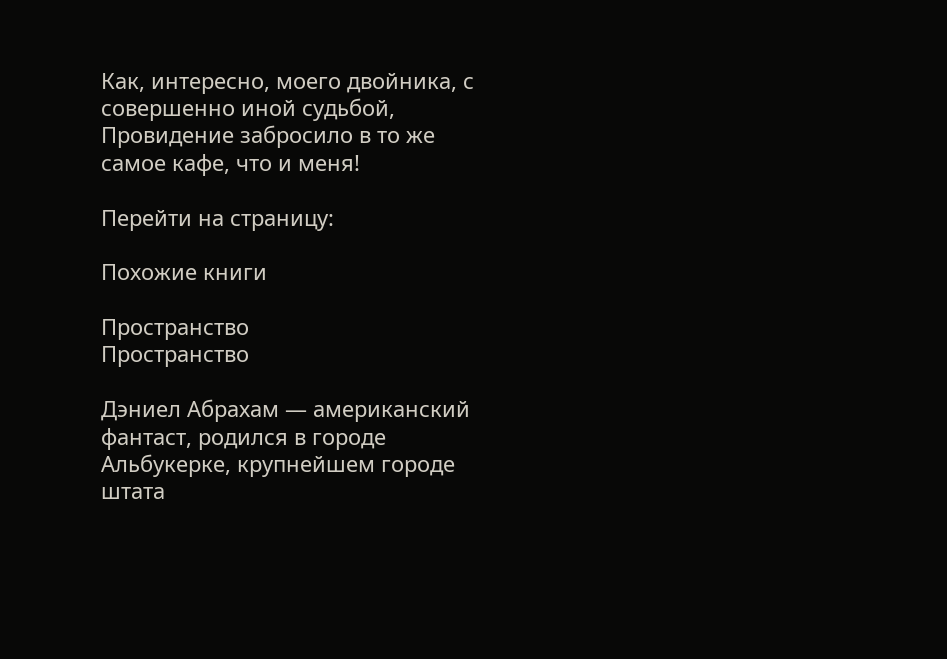Как, интересно, моего двойника, с совершенно иной судьбой, Провидение забросило в то же самое кафе, что и меня!

Перейти на страницу:

Похожие книги

Пространство
Пространство

Дэниел Абрахам — американский фантаст, родился в городе Альбукерке, крупнейшем городе штата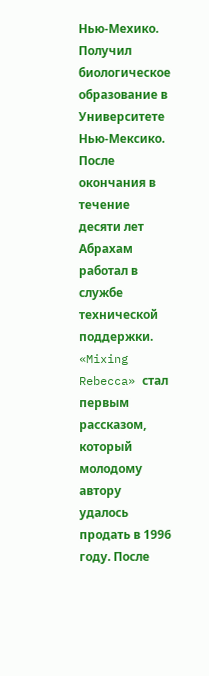Нью-Мехико. Получил биологическое образование в Университете Нью-Мексико. После окончания в течение десяти лет Абрахам работал в службе технической поддержки. «Mixing Rebecca» стал первым рассказом, который молодому автору удалось продать в 1996 году. После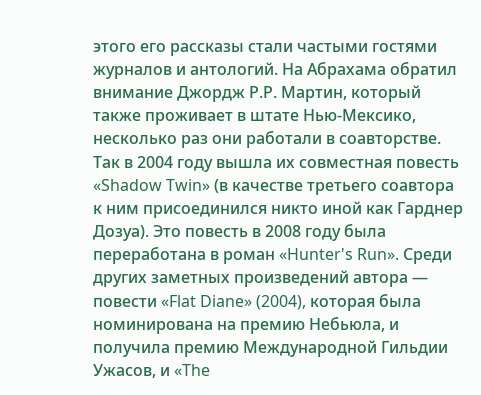этого его рассказы стали частыми гостями журналов и антологий. На Абрахама обратил внимание Джордж Р.Р. Мартин, который также проживает в штате Нью-Мексико, несколько раз они работали в соавторстве. Так в 2004 году вышла их совместная повесть «Shadow Twin» (в качестве третьего соавтора к ним присоединился никто иной как Гарднер Дозуа). Это повесть в 2008 году была переработана в роман «Hunter's Run». Среди других заметных произведений автора — повести «Flat Diane» (2004), которая была номинирована на премию Небьюла, и получила премию Международной Гильдии Ужасов, и «The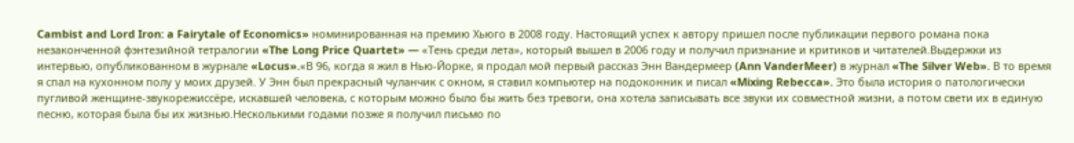Cambist and Lord Iron: a Fairytale of Economics» номинированная на премию Хьюго в 2008 году. Настоящий успех к автору пришел после публикации первого романа пока незаконченной фэнтезийной тетралогии «The Long Price Quartet» — «Тень среди лета», который вышел в 2006 году и получил признание и критиков и читателей.Выдержки из интервью, опубликованном в журнале «Locus».«В 96, когда я жил в Нью-Йорке, я продал мой первый рассказ Энн Вандермеер (Ann VanderMeer) в журнал «The Silver Web». В то время я спал на кухонном полу у моих друзей. У Энн был прекрасный чуланчик с окном, я ставил компьютер на подоконник и писал «Mixing Rebecca». Это была история о патологически пугливой женщине-звукорежиссёре, искавшей человека, с которым можно было бы жить без тревоги, она хотела записывать все звуки их совместной жизни, а потом свети их в единую песню, которая была бы их жизнью.Несколькими годами позже я получил письмо по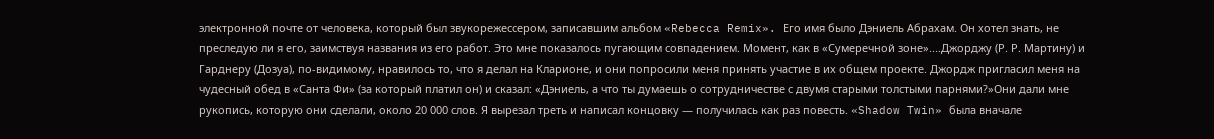электронной почте от человека, который был звукорежессером, записавшим альбом «Rebecca Remix». Его имя было Дэниель Абрахам. Он хотел знать, не преследую ли я его, заимствуя названия из его работ. Это мне показалось пугающим совпадением. Момент, как в «Сумеречной зоне»....Джорджу (Р. Р. Мартину) и Гарднеру (Дозуа), по-видимому, нравилось то, что я делал на Кларионе, и они попросили меня принять участие в их общем проекте. Джордж пригласил меня на чудесный обед в «Санта Фи» (за который платил он) и сказал: «Дэниель, а что ты думаешь о сотрудничестве с двумя старыми толстыми парнями?»Они дали мне рукопись, которую они сделали, около 20 000 слов. Я вырезал треть и написал концовку — получилась как раз повесть. «Shadow Twin» была вначале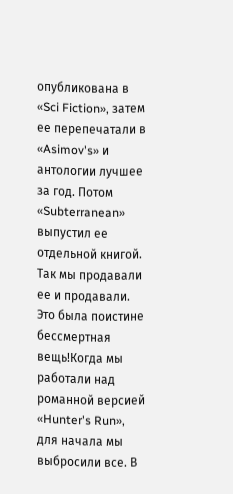опубликована в «Sci Fiction», затем ее перепечатали в «Asimov's» и антологии лучшее за год. Потом «Subterranean» выпустил ее отдельной книгой. Так мы продавали ее и продавали. Это была поистине бессмертная вещь!Когда мы работали над романной версией «Hunter's Run», для начала мы выбросили все. В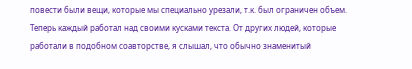повести были вещи, которые мы специально урезали, т.к. был ограничен объем. Теперь каждый работал над своими кусками текста. От других людей, которые работали в подобном соавторстве, я слышал, что обычно знаменитый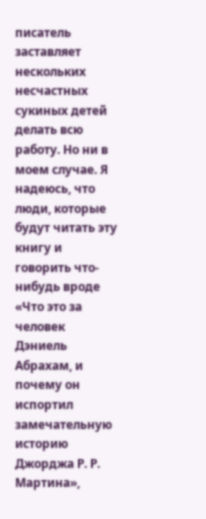писатель заставляет нескольких несчастных сукиных детей делать всю работу. Но ни в моем случае. Я надеюсь, что люди, которые будут читать эту книгу и говорить что-нибудь вроде «Что это за человек Дэниель Абрахам, и почему он испортил замечательную историю Джорджа Р. Р. Мартина»,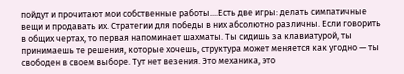пойдут и прочитают мои собственные работы....Есть две игры: делать симпатичные вещи и продавать их. Стратегии для победы в них абсолютно различны. Если говорить в общих чертах, то первая напоминает шахматы. Ты сидишь за клавиатурой, ты принимаешь те решения, которые хочешь, структура может меняется как угодно — ты свободен в своем выборе. Тут нет везения. Это механика, это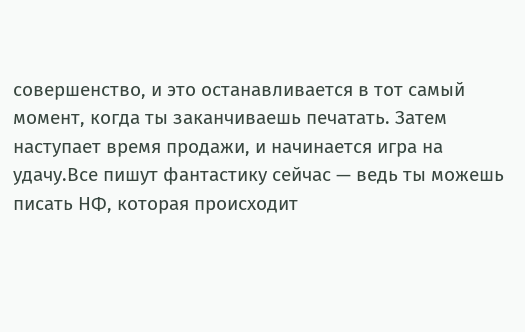совершенство, и это останавливается в тот самый момент, когда ты заканчиваешь печатать. Затем наступает время продажи, и начинается игра на удачу.Все пишут фантастику сейчас — ведь ты можешь писать НФ, которая происходит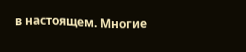в настоящем. Многие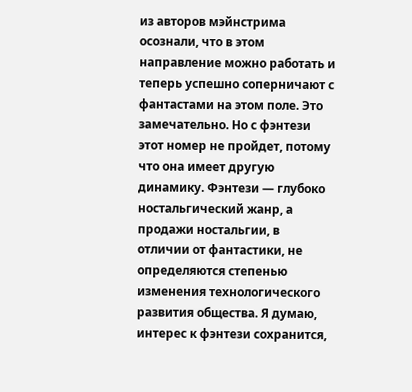из авторов мэйнстрима осознали, что в этом направление можно работать и теперь успешно соперничают с фантастами на этом поле. Это замечательно. Но с фэнтези этот номер не пройдет, потому что она имеет другую динамику. Фэнтези — глубоко ностальгический жанр, а продажи ностальгии, в отличии от фантастики, не определяются степенью изменения технологического развития общества. Я думаю, интерес к фэнтези сохранится,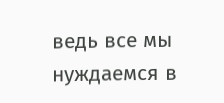ведь все мы нуждаемся в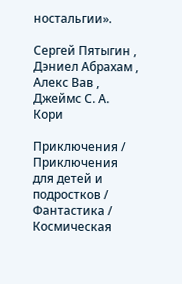ностальгии».

Сергей Пятыгин , Дэниел Абрахам , Алекс Вав , Джеймс С. А. Кори

Приключения / Приключения для детей и подростков / Фантастика / Космическая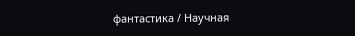фантастика / Научная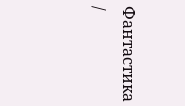Фантастика /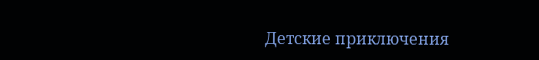Детские приключения